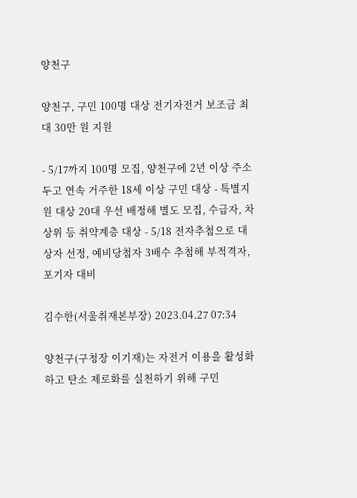양천구

양천구, 구민 100명 대상 전기자전거 보조금 최대 30만 원 지원

- 5/17까지 100명 모집, 양천구에 2년 이상 주소 두고 연속 거주한 18세 이상 구민 대상 - 특별지원 대상 20대 우선 배정해 별도 모집, 수급자, 차상위 등 취약계층 대상 - 5/18 전자추첨으로 대상자 선정, 예비당첨자 3배수 추첨해 부적격자, 포기자 대비

김수한(서울취재본부장) 2023.04.27 07:34

양천구(구청장 이기재)는 자전거 이용을 활성화하고 탄소 제로화를 실천하기 위해 구민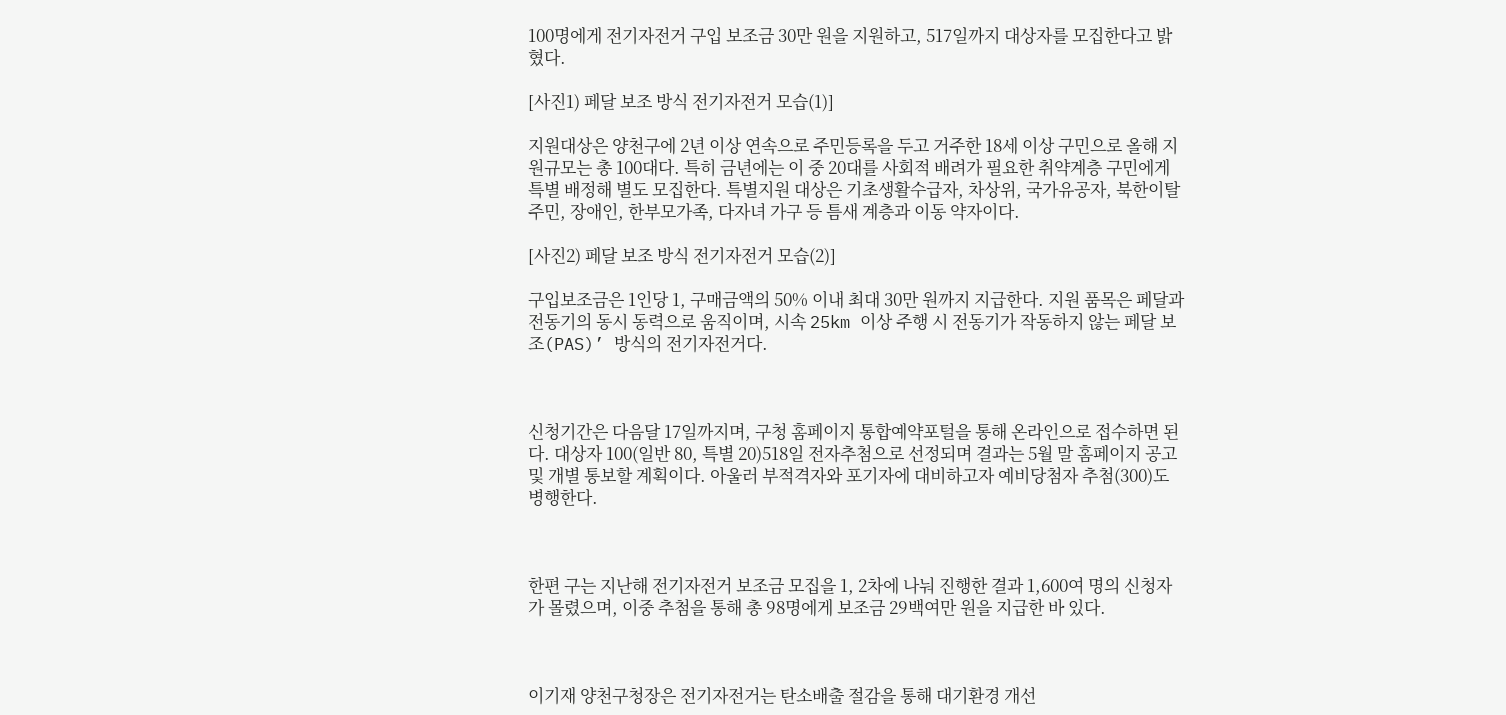100명에게 전기자전거 구입 보조금 30만 원을 지원하고, 517일까지 대상자를 모집한다고 밝혔다.

[사진1) 페달 보조 방식 전기자전거 모습(1)]

지원대상은 양천구에 2년 이상 연속으로 주민등록을 두고 거주한 18세 이상 구민으로 올해 지원규모는 총 100대다. 특히 금년에는 이 중 20대를 사회적 배려가 필요한 취약계층 구민에게 특별 배정해 별도 모집한다. 특별지원 대상은 기초생활수급자, 차상위, 국가유공자, 북한이탈주민, 장애인, 한부모가족, 다자녀 가구 등 틈새 계층과 이동 약자이다.

[사진2) 페달 보조 방식 전기자전거 모습(2)]

구입보조금은 1인당 1, 구매금액의 50% 이내 최대 30만 원까지 지급한다. 지원 품목은 페달과 전동기의 동시 동력으로 움직이며, 시속 25km 이상 주행 시 전동기가 작동하지 않는 페달 보조(PAS)’ 방식의 전기자전거다.



신청기간은 다음달 17일까지며, 구청 홈페이지 통합예약포털을 통해 온라인으로 접수하면 된다. 대상자 100(일반 80, 특별 20)518일 전자추첨으로 선정되며 결과는 5월 말 홈페이지 공고 및 개별 통보할 계획이다. 아울러 부적격자와 포기자에 대비하고자 예비당첨자 추첨(300)도 병행한다.



한편 구는 지난해 전기자전거 보조금 모집을 1, 2차에 나눠 진행한 결과 1,600여 명의 신청자가 몰렸으며, 이중 추첨을 통해 총 98명에게 보조금 29백여만 원을 지급한 바 있다.



이기재 양천구청장은 전기자전거는 탄소배출 절감을 통해 대기환경 개선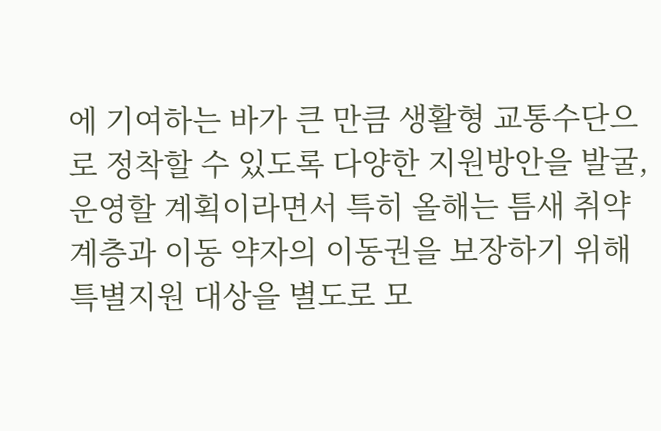에 기여하는 바가 큰 만큼 생활형 교통수단으로 정착할 수 있도록 다양한 지원방안을 발굴, 운영할 계획이라면서 특히 올해는 틈새 취약계층과 이동 약자의 이동권을 보장하기 위해 특별지원 대상을 별도로 모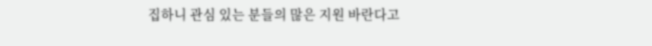집하니 관심 있는 분들의 많은 지원 바란다고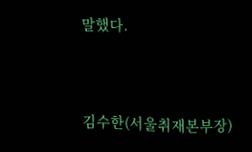말했다.




김수한(서울취재본부장)